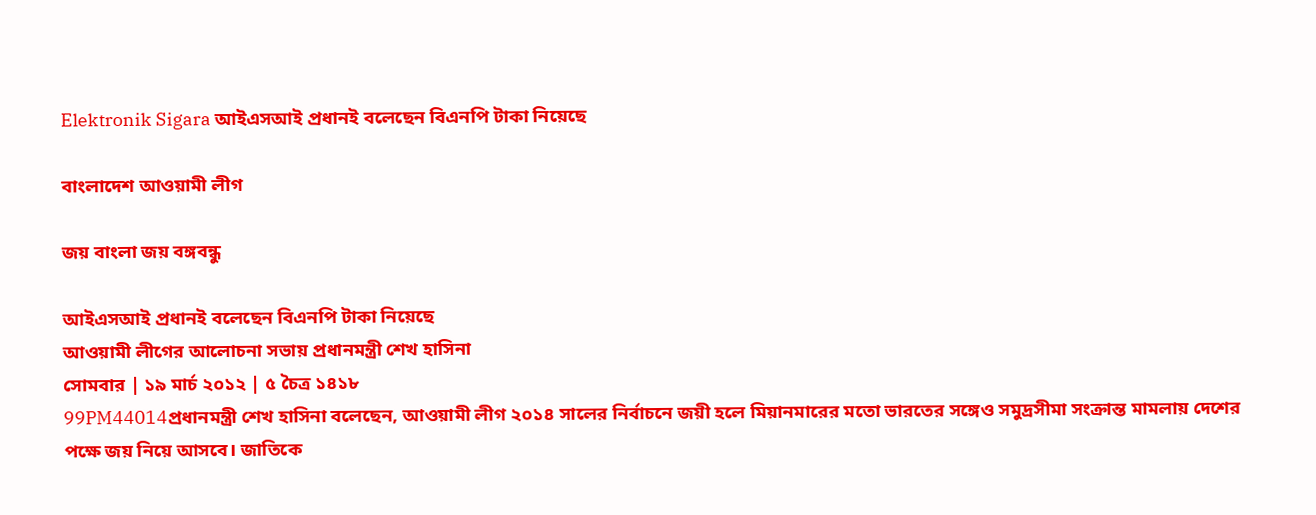Elektronik Sigara আইএসআই প্রধানই বলেছেন বিএনপি টাকা নিয়েছে

বাংলাদেশ আওয়ামী লীগ

জয় বাংলা জয় বঙ্গবন্ধু

আইএসআই প্রধানই বলেছেন বিএনপি টাকা নিয়েছে
আওয়ামী লীগের আলোচনা সভায় প্রধানমন্ত্রী শেখ হাসিনা
সোমবার | ১৯ মার্চ ২০১২ | ৫ চৈত্র ১৪১৮
99PM44014প্রধানমন্ত্রী শেখ হাসিনা বলেছেন, আওয়ামী লীগ ২০১৪ সালের নির্বাচনে জয়ী হলে মিয়ানমারের মতো ভারতের সঙ্গেও সমুদ্রসীমা সংক্রান্ত মামলায় দেশের পক্ষে জয় নিয়ে আসবে। জাতিকে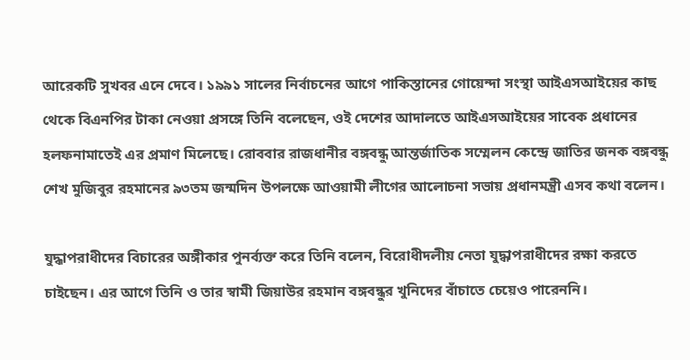আরেকটি সুখবর এনে দেবে। ১৯৯১ সালের নির্বাচনের আগে পাকিস্তানের গোয়েন্দা সংস্থা আইএসআইয়ের কাছ থেকে বিএনপির টাকা নেওয়া প্রসঙ্গে তিনি বলেছেন, ওই দেশের আদালতে আইএসআইয়ের সাবেক প্রধানের হলফনামাতেই এর প্রমাণ মিলেছে। রোববার রাজধানীর বঙ্গবন্ধু আন্তর্জাতিক সম্মেলন কেন্দ্রে জাতির জনক বঙ্গবন্ধু শেখ মুজিবুর রহমানের ৯৩তম জন্মদিন উপলক্ষে আওয়ামী লীগের আলোচনা সভায় প্রধানমন্ত্রী এসব কথা বলেন।

যুদ্ধাপরাধীদের বিচারের অঙ্গীকার পুনর্ব্যক্ত করে তিনি বলেন, বিরোধীদলীয় নেতা যুদ্ধাপরাধীদের রক্ষা করতে চাইছেন। এর আগে তিনি ও তার স্বামী জিয়াউর রহমান বঙ্গবন্ধুর খুনিদের বাঁচাতে চেয়েও পারেননি।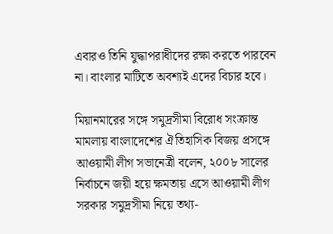এবারও তিনি যুদ্ধাপরাধীদের রক্ষা করতে পারবেন না। বাংলার মাটিতে অবশ্যই এদের বিচার হবে।

মিয়ানমারের সঙ্গে সমুদ্রসীমা বিরোধ সংক্রান্ত মামলায় বাংলাদেশের ঐতিহাসিক বিজয় প্রসঙ্গে আওয়ামী লীগ সভানেত্রী বলেন, ২০০৮ সালের নির্বাচনে জয়ী হয়ে ক্ষমতায় এসে আওয়ামী লীগ সরকার সমুদ্রসীমা নিয়ে তথ্য-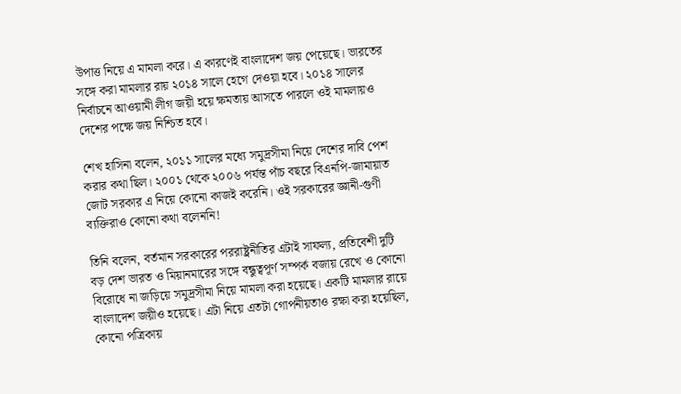উপাত্ত নিয়ে এ মামলা করে। এ কারণেই বাংলাদেশ জয় পেয়েছে। ভারতের সঙ্গে করা মামলার রায় ২০১৪ সালে হেগে দেওয়া হবে। ২০১৪ সালের নির্বাচনে আওয়ামী লীগ জয়ী হয়ে ক্ষমতায় আসতে পারলে ওই মামলায়ও দেশের পক্ষে জয় নিশ্চিত হবে।

শেখ হাসিনা বলেন, ২০১১ সালের মধ্যে সমুদ্রসীমা নিয়ে দেশের দাবি পেশ করার কথা ছিল। ২০০১ থেকে ২০০৬ পর্যন্ত পাঁচ বছরে বিএনপি-জামায়াত জোট সরকার এ নিয়ে কোনো কাজই করেনি। ওই সরকারের জ্ঞানী-গুণী ব্যক্তিরাও কোনো কথা বলেননি!

তিনি বলেন, বর্তমান সরকারের পররাষ্ট্রনীতির এটাই সাফল্য, প্রতিবেশী দুটি বড় দেশ ভারত ও মিয়ানমারের সঙ্গে বন্ধুত্বপূর্ণ সম্পর্ক বজায় রেখে ও কোনো বিরোধে না জড়িয়ে সমুদ্রসীমা নিয়ে মামলা করা হয়েছে। একটি মামলার রায়ে বাংলাদেশ জয়ীও হয়েছে। এটা নিয়ে এতটা গোপনীয়তাও রক্ষা করা হয়েছিল, কোনো পত্রিকায়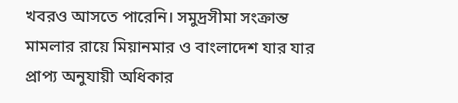খবরও আসতে পারেনি। সমুদ্রসীমা সংক্রান্ত মামলার রায়ে মিয়ানমার ও বাংলাদেশ যার যার প্রাপ্য অনুযায়ী অধিকার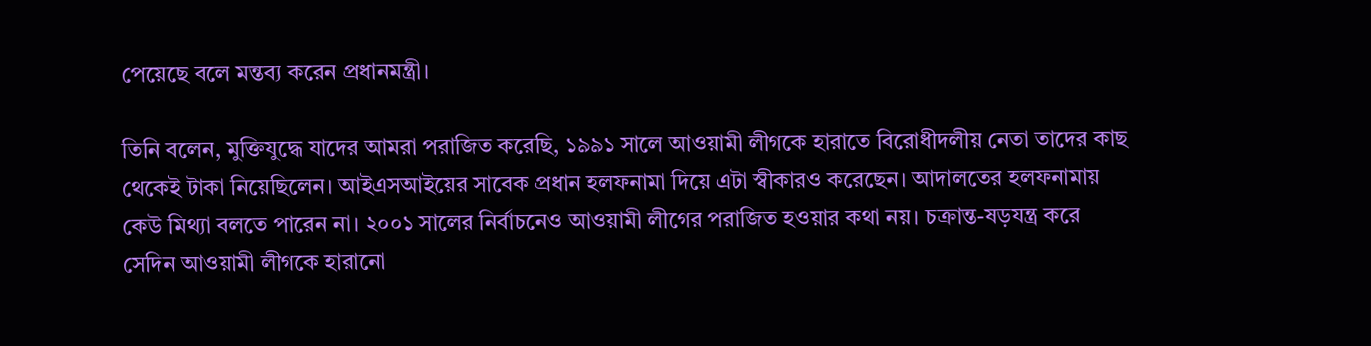পেয়েছে বলে মন্তব্য করেন প্রধানমন্ত্রী।

তিনি বলেন, মুক্তিযুদ্ধে যাদের আমরা পরাজিত করেছি, ১৯৯১ সালে আওয়ামী লীগকে হারাতে বিরোধীদলীয় নেতা তাদের কাছ থেকেই টাকা নিয়েছিলেন। আইএসআইয়ের সাবেক প্রধান হলফনামা দিয়ে এটা স্বীকারও করেছেন। আদালতের হলফনামায় কেউ মিথ্যা বলতে পারেন না। ২০০১ সালের নির্বাচনেও আওয়ামী লীগের পরাজিত হওয়ার কথা নয়। চক্রান্ত-ষড়যন্ত্র করে সেদিন আওয়ামী লীগকে হারানো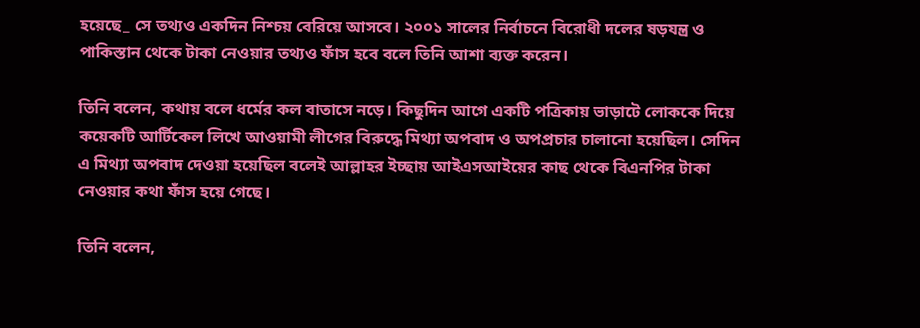হয়েছে_ সে তথ্যও একদিন নিশ্চয় বেরিয়ে আসবে। ২০০১ সালের নির্বাচনে বিরোধী দলের ষড়যন্ত্র ও পাকিস্তান থেকে টাকা নেওয়ার তথ্যও ফাঁস হবে বলে তিনি আশা ব্যক্ত করেন।

তিনি বলেন, কথায় বলে ধর্মের কল বাতাসে নড়ে। কিছুদিন আগে একটি পত্রিকায় ভাড়াটে লোককে দিয়ে কয়েকটি আর্টিকেল লিখে আওয়ামী লীগের বিরুদ্ধে মিথ্যা অপবাদ ও অপপ্রচার চালানো হয়েছিল। সেদিন এ মিথ্যা অপবাদ দেওয়া হয়েছিল বলেই আল্লাহর ইচ্ছায় আইএসআইয়ের কাছ থেকে বিএনপির টাকা নেওয়ার কথা ফাঁস হয়ে গেছে।

তিনি বলেন,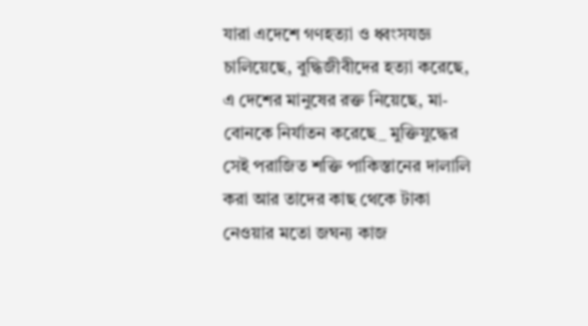যারা এদেশে গণহত্যা ও ধ্বংসযজ্ঞ চালিয়েছে, বুদ্ধিজীবীদের হত্যা করেছে, এ দেশের মানুষের রক্ত নিয়েছে, মা-বোনকে নির্যাতন করেছে_ মুক্তিযুদ্ধের সেই পরাজিত শক্তি পাকিস্তানের দালালি করা আর তাদের কাছ থেকে টাকা নেওয়ার মতো জঘন্য কাজ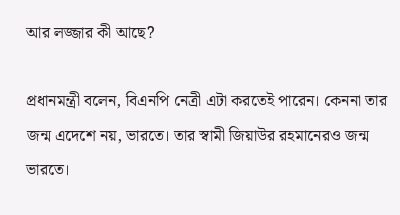আর লজ্জার কী আছে?

প্রধানমন্ত্রী বলেন, বিএনপি নেত্রী এটা করতেই পারেন। কেননা তার জন্ম এদেশে নয়, ভারতে। তার স্বামী জিয়াউর রহমানেরও জন্ম ভারতে।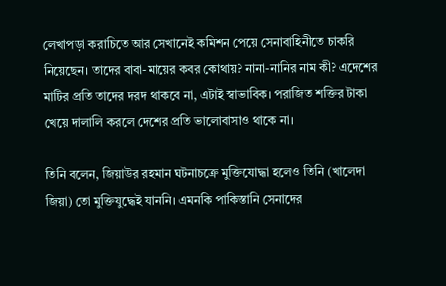লেখাপড়া করাচিতে আর সেখানেই কমিশন পেয়ে সেনাবাহিনীতে চাকরি নিয়েছেন। তাদের বাবা-মায়ের কবর কোথায়? নানা-নানির নাম কী? এদেশের মাটির প্রতি তাদের দরদ থাকবে না, এটাই স্বাভাবিক। পরাজিত শক্তির টাকা খেয়ে দালালি করলে দেশের প্রতি ভালোবাসাও থাকে না।

তিনি বলেন, জিয়াউর রহমান ঘটনাচক্রে মুক্তিযোদ্ধা হলেও তিনি (খালেদা জিয়া) তো মুক্তিযুদ্ধেই যাননি। এমনকি পাকিস্তানি সেনাদের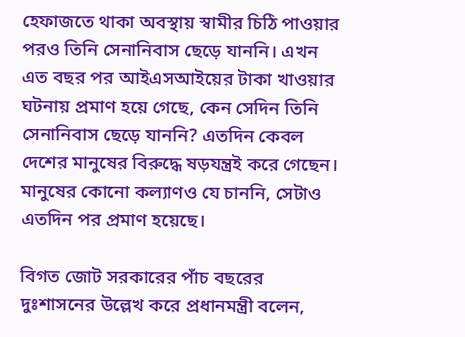হেফাজতে থাকা অবস্থায় স্বামীর চিঠি পাওয়ার পরও তিনি সেনানিবাস ছেড়ে যাননি। এখন এত বছর পর আইএসআইয়ের টাকা খাওয়ার ঘটনায় প্রমাণ হয়ে গেছে, কেন সেদিন তিনি সেনানিবাস ছেড়ে যাননি? এতদিন কেবল দেশের মানুষের বিরুদ্ধে ষড়যন্ত্রই করে গেছেন। মানুষের কোনো কল্যাণও যে চাননি, সেটাও এতদিন পর প্রমাণ হয়েছে।

বিগত জোট সরকারের পাঁচ বছরের দুঃশাসনের উল্লেখ করে প্রধানমন্ত্রী বলেন,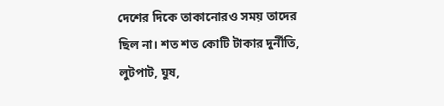দেশের দিকে তাকানোরও সময় তাদের ছিল না। শত শত কোটি টাকার দুর্নীতি, লুটপাট, ঘুষ,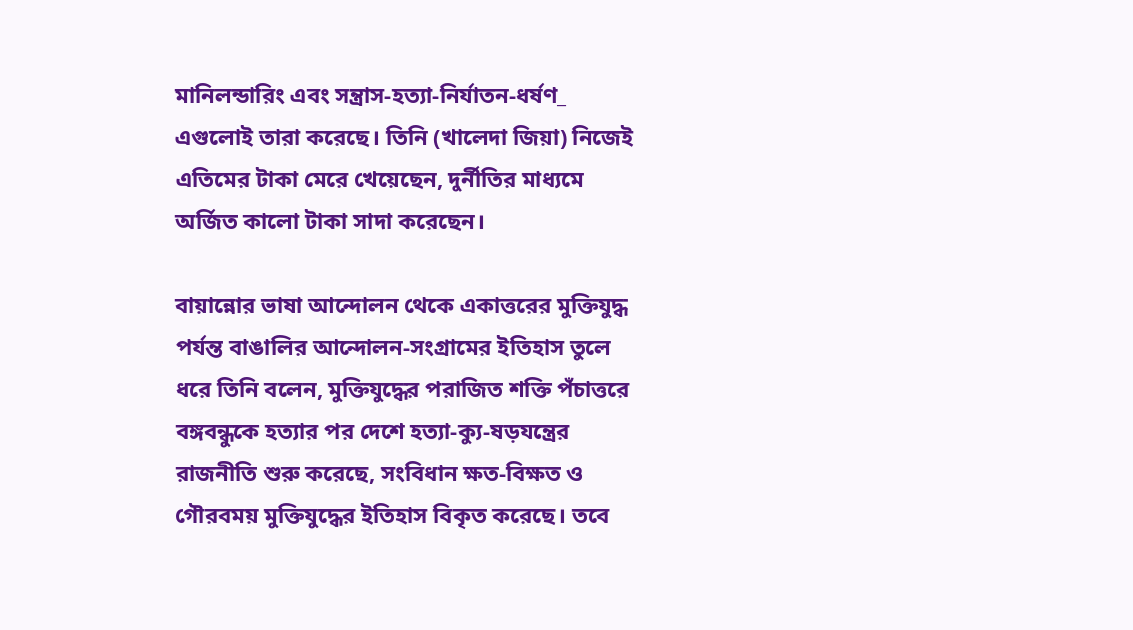মানিলন্ডারিং এবং সন্ত্রাস-হত্যা-নির্যাতন-ধর্ষণ_ এগুলোই তারা করেছে। তিনি (খালেদা জিয়া) নিজেই এতিমের টাকা মেরে খেয়েছেন, দুর্নীতির মাধ্যমে অর্জিত কালো টাকা সাদা করেছেন।

বায়ান্নোর ভাষা আন্দোলন থেকে একাত্তরের মুক্তিযুদ্ধ পর্যন্ত বাঙালির আন্দোলন-সংগ্রামের ইতিহাস তুলে ধরে তিনি বলেন, মুক্তিযুদ্ধের পরাজিত শক্তি পঁচাত্তরে বঙ্গবন্ধুকে হত্যার পর দেশে হত্যা-ক্যু-ষড়যন্ত্রের রাজনীতি শুরু করেছে, সংবিধান ক্ষত-বিক্ষত ও গৌরবময় মুক্তিযুদ্ধের ইতিহাস বিকৃত করেছে। তবে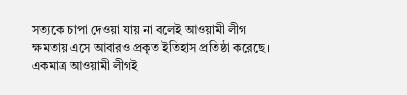সত্যকে চাপা দেওয়া যায় না বলেই আওয়ামী লীগ ক্ষমতায় এসে আবারও প্রকৃত ইতিহাস প্রতিষ্ঠা করেছে। একমাত্র আওয়ামী লীগই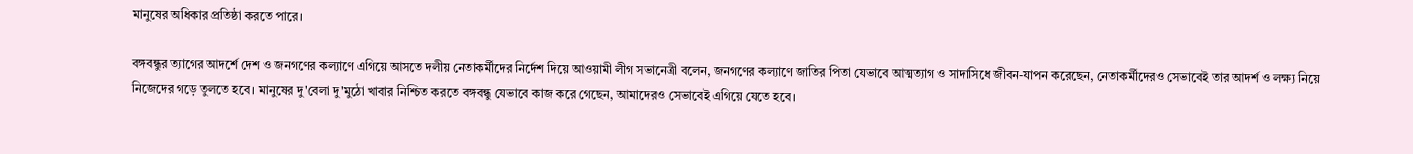মানুষের অধিকার প্রতিষ্ঠা করতে পারে।

বঙ্গবন্ধুর ত্যাগের আদর্শে দেশ ও জনগণের কল্যাণে এগিয়ে আসতে দলীয় নেতাকর্মীদের নির্দেশ দিয়ে আওয়ামী লীগ সভানেত্রী বলেন, জনগণের কল্যাণে জাতির পিতা যেভাবে আত্মত্যাগ ও সাদাসিধে জীবন-যাপন করেছেন, নেতাকর্মীদেরও সেভাবেই তার আদর্শ ও লক্ষ্য নিয়ে নিজেদের গড়ে তুলতে হবে। মানুষের দু'বেলা দু'মুঠো খাবার নিশ্চিত করতে বঙ্গবন্ধু যেভাবে কাজ করে গেছেন, আমাদেরও সেভাবেই এগিয়ে যেতে হবে।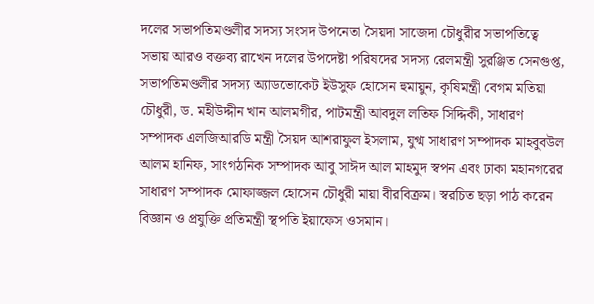দলের সভাপতিমণ্ডলীর সদস্য সংসদ উপনেতা সৈয়দা সাজেদা চৌধুরীর সভাপতিত্বে সভায় আরও বক্তব্য রাখেন দলের উপদেষ্টা পরিষদের সদস্য রেলমন্ত্রী সুরঞ্জিত সেনগুপ্ত, সভাপতিমণ্ডলীর সদস্য অ্যাডভোকেট ইউসুফ হোসেন হুমায়ুন, কৃষিমন্ত্রী বেগম মতিয়া চৌধুরী, ড. মহীউদ্দীন খান আলমগীর, পাটমন্ত্রী আবদুল লতিফ সিদ্দিকী, সাধারণ সম্পাদক এলজিআরডি মন্ত্রী সৈয়দ আশরাফুল ইসলাম, যুগ্ম সাধারণ সম্পাদক মাহবুবউল আলম হানিফ, সাংগঠনিক সম্পাদক আবু সাঈদ আল মাহমুদ স্বপন এবং ঢাকা মহানগরের সাধারণ সম্পাদক মোফাজ্জল হোসেন চৌধুরী মায়া বীরবিক্রম। স্বরচিত ছড়া পাঠ করেন বিজ্ঞান ও প্রযুক্তি প্রতিমন্ত্রী স্থপতি ইয়াফেস ওসমান।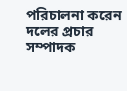পরিচালনা করেন দলের প্রচার সম্পাদক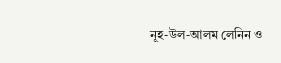নূহ-উল-আলম লেনিন ও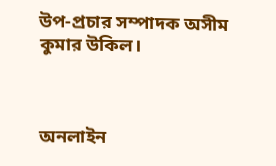উপ-প্রচার সম্পাদক অসীম কুমার উকিল।



অনলাইন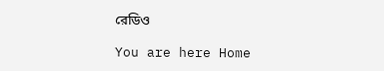রেডিও

You are here Home